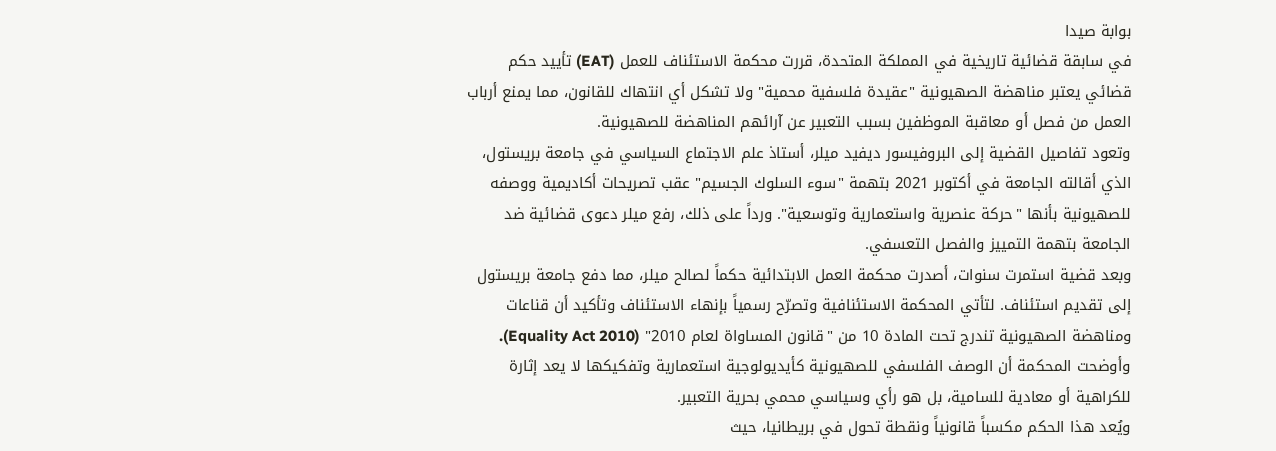بوابة صيدا
في سابقة قضائية تاريخية في المملكة المتحدة، قررت محكمة الاستئناف للعمل (EAT) تأييد حكم قضائي يعتبر مناهضة الصهيونية "عقيدة فلسفية محمية" ولا تشكل أي انتهاك للقانون، مما يمنع أرباب العمل من فصل أو معاقبة الموظفين بسبب التعبير عن آرائهم المناهضة للصهيونية.
وتعود تفاصيل القضية إلى البروفيسور ديفيد ميلر، أستاذ علم الاجتماع السياسي في جامعة بريستول، الذي أقالته الجامعة في أكتوبر 2021 بتهمة "سوء السلوك الجسيم" عقب تصريحات أكاديمية ووصفه للصهيونية بأنها "حركة عنصرية واستعمارية وتوسعية". ورداً على ذلك، رفع ميلر دعوى قضائية ضد الجامعة بتهمة التمييز والفصل التعسفي.
وبعد قضية استمرت سنوات، أصدرت محكمة العمل الابتدائية حكماً لصالح ميلر، مما دفع جامعة بريستول إلى تقديم استئناف. لتأتي المحكمة الاستئنافية وتصرّح رسمياً بإنهاء الاستئناف وتأكيد أن قناعات ومناهضة الصهيونية تندرج تحت المادة 10 من "قانون المساواة لعام 2010" (Equality Act 2010). وأوضحت المحكمة أن الوصف الفلسفي للصهيونية كأيديولوجية استعمارية وتفكيكها لا يعد إثارة للكراهية أو معادية للسامية، بل هو رأي وسياسي محمي بحرية التعبير.
ويُعد هذا الحكم مكسباً قانونياً ونقطة تحول في بريطانيا، حيث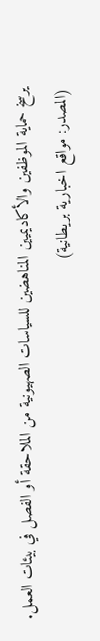يرسخ حماية الموظفين والأكاديميين المناهضين للسياسات الصهيونية من الملاحقة أو الفصل في بيئات العمل.
(المصدر: مواقع اخبارية بريطانية)